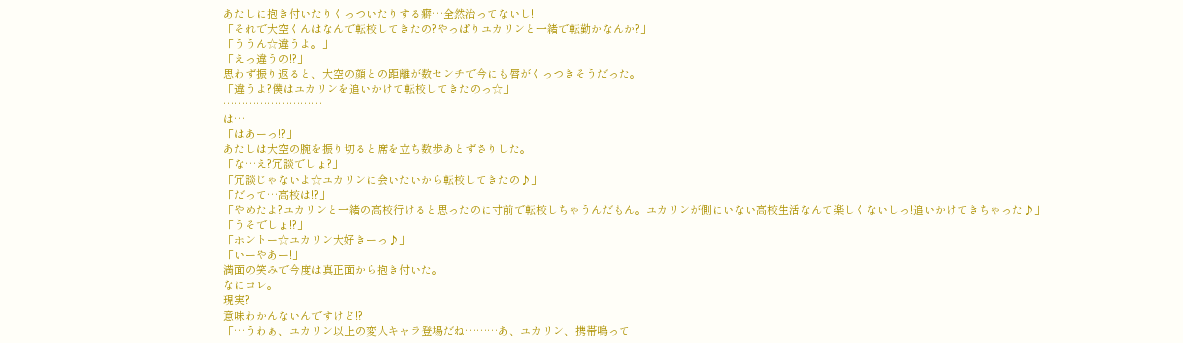あたしに抱き付いたりくっついたりする癖…全然治ってないし!
「それで大空くんはなんで転校してきたの?やっぱりユカリンと一緒で転勤かなんか?」
「ううん☆違うよ。」
「えっ違うの!?」
思わず振り返ると、大空の顔との距離が数センチで今にも唇がくっつきそうだった。
「違うよ?僕はユカリンを追いかけて転校してきたのっ☆」
………………………
は…
「はあーっ!?」
あたしは大空の腕を振り切ると席を立ち数歩あとずさりした。
「な…え?冗談でしょ?」
「冗談じゃないよ☆ユカリンに会いたいから転校してきたの♪」
「だって…高校は!?」
「やめたよ?ユカリンと一緒の高校行けると思ったのに寸前で転校しちゃうんだもん。ユカリンが側にいない高校生活なんて楽しくないしっ!追いかけてきちゃった♪」
「うそでしょ!?」
「ホントー☆ユカリン大好きーっ♪」
「いーやあー!」
満面の笑みで今度は真正面から抱き付いた。
なにコレ。
現実?
意味わかんないんですけど!?
「…うわぁ、ユカリン以上の変人キャラ登場だね………あ、ユカリン、携帯鳴って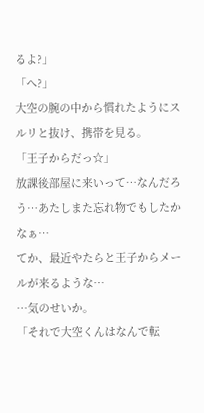るよ?」
「へ?」
大空の腕の中から慣れたようにスルリと抜け、携帯を見る。
「王子からだっ☆」
放課後部屋に来いって…なんだろう…あたしまた忘れ物でもしたかなぁ…
てか、最近やたらと王子からメールが来るような…
…気のせいか。
「それで大空くんはなんで転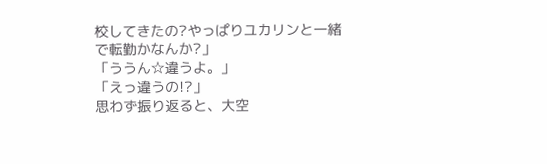校してきたの?やっぱりユカリンと一緒で転勤かなんか?」
「ううん☆違うよ。」
「えっ違うの!?」
思わず振り返ると、大空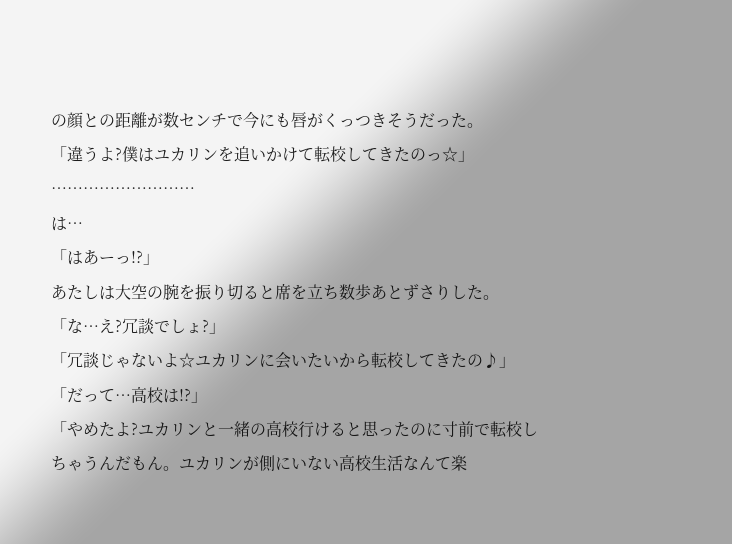の顔との距離が数センチで今にも唇がくっつきそうだった。
「違うよ?僕はユカリンを追いかけて転校してきたのっ☆」
………………………
は…
「はあーっ!?」
あたしは大空の腕を振り切ると席を立ち数歩あとずさりした。
「な…え?冗談でしょ?」
「冗談じゃないよ☆ユカリンに会いたいから転校してきたの♪」
「だって…高校は!?」
「やめたよ?ユカリンと一緒の高校行けると思ったのに寸前で転校しちゃうんだもん。ユカリンが側にいない高校生活なんて楽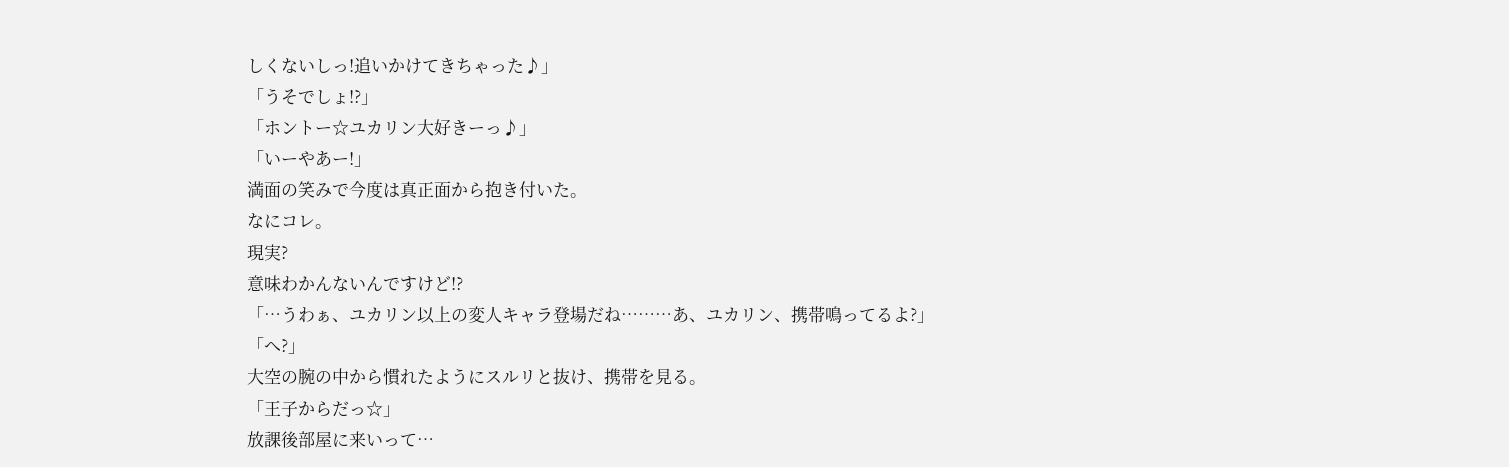しくないしっ!追いかけてきちゃった♪」
「うそでしょ!?」
「ホントー☆ユカリン大好きーっ♪」
「いーやあー!」
満面の笑みで今度は真正面から抱き付いた。
なにコレ。
現実?
意味わかんないんですけど!?
「…うわぁ、ユカリン以上の変人キャラ登場だね………あ、ユカリン、携帯鳴ってるよ?」
「へ?」
大空の腕の中から慣れたようにスルリと抜け、携帯を見る。
「王子からだっ☆」
放課後部屋に来いって…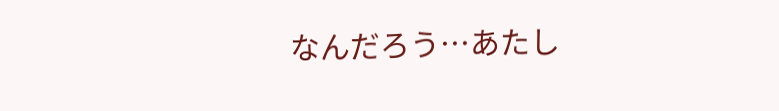なんだろう…あたし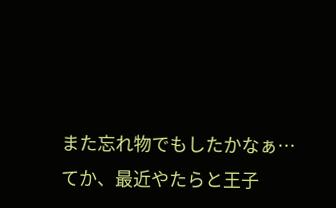また忘れ物でもしたかなぁ…
てか、最近やたらと王子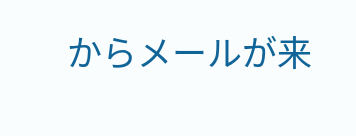からメールが来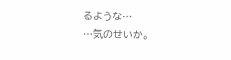るような…
…気のせいか。